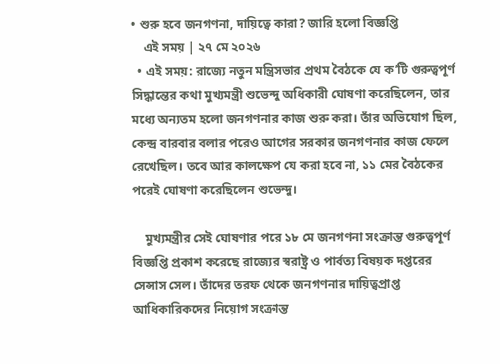• শুরু হবে জনগণনা, দায়িত্বে কারা? জারি হলো বিজ্ঞপ্তি
    এই সময় | ২৭ মে ২০২৬
  • এই সময়: রাজ্যে নতুন মন্ত্রিসভার প্রথম বৈঠকে যে ক’টি গুরুত্বপূর্ণ সিদ্ধান্তের কথা মুখ্যমন্ত্রী শুভেন্দু অধিকারী ঘোষণা করেছিলেন, তার মধ্যে অন্যতম হলো জনগণনার কাজ শুরু করা। তাঁর অভিযোগ ছিল, কেন্দ্র বারবার বলার পরেও আগের সরকার জনগণনার কাজ ফেলে রেখেছিল। তবে আর কালক্ষেপ যে করা হবে না, ১১ মের বৈঠকের পরেই ঘোষণা করেছিলেন শুভেন্দু।

    মুখ্যমন্ত্রীর সেই ঘোষণার পরে ১৮ মে জনগণনা সংক্রান্ত গুরুত্বপূর্ণ বিজ্ঞপ্তি প্রকাশ করেছে রাজ্যের স্বরাষ্ট্র ও পার্বত্য বিষয়ক দপ্তরের সেন্সাস সেল। তাঁদের তরফ থেকে জনগণনার দায়িত্বপ্রাপ্ত আধিকারিকদের নিয়োগ সংক্রান্ত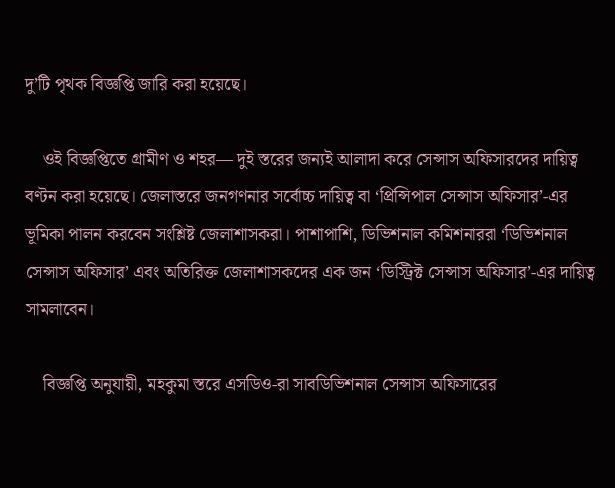দু’টি পৃথক বিজ্ঞপ্তি জারি করা হয়েছে।

    ওই বিজ্ঞপ্তিতে গ্রামীণ ও শহর— দুই স্তরের জন্যই আলাদা করে সেন্সাস অফিসারদের দায়িত্ব বণ্টন করা হয়েছে। জেলাস্তরে জনগণনার সর্বোচ্চ দায়িত্ব বা ‘প্রিন্সিপাল সেন্সাস অফিসার’-এর ভূমিকা পালন করবেন সংশ্লিষ্ট জেলাশাসকরা। পাশাপাশি, ডিভিশনাল কমিশনাররা ‘ডিভিশনাল সেন্সাস অফিসার’ এবং অতিরিক্ত জেলাশাসকদের এক জন ‘ডিস্ট্রিক্ট সেন্সাস অফিসার’-এর দায়িত্ব সামলাবেন।

    বিজ্ঞপ্তি অনুযায়ী, মহকুমা স্তরে এসডিও-রা সাবডিভিশনাল সেন্সাস অফিসারের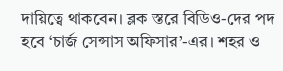দায়িত্বে থাকবেন। ব্লক স্তরে বিডিও-দের পদ হবে ‘চার্জ সেন্সাস অফিসার’-এর। শহর ও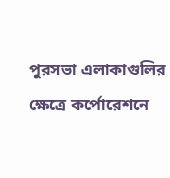পুরসভা এলাকাগুলির ক্ষেত্রে কর্পোরেশনে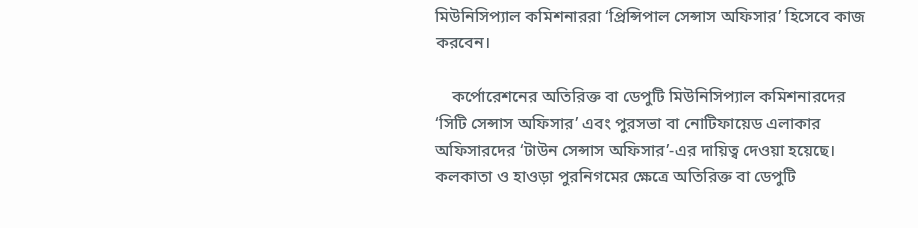মিউনিসিপ্যাল কমিশনাররা ‘প্রিন্সিপাল সেন্সাস অফিসার’ হিসেবে কাজ করবেন।

    কর্পোরেশনের অতিরিক্ত বা ডেপুটি মিউনিসিপ্যাল কমিশনারদের ‘সিটি সেন্সাস অফিসার’ এবং পুরসভা বা নোটিফায়েড এলাকার অফিসারদের ‘টাউন সেন্সাস অফিসার’-এর দায়িত্ব দেওয়া হয়েছে। কলকাতা ও হাওড়া পুরনিগমের ক্ষেত্রে অতিরিক্ত বা ডেপুটি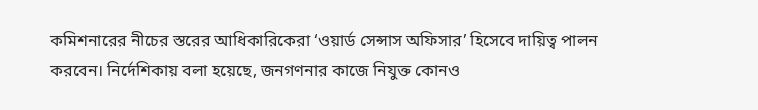কমিশনারের নীচের স্তরের আধিকারিকেরা ‘ওয়ার্ড সেন্সাস অফিসার’ হিসেবে দায়িত্ব পালন করবেন। নির্দেশিকায় বলা হয়েছে, জনগণনার কাজে নিযুক্ত কোনও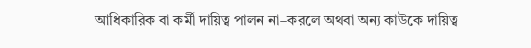আধিকারিক বা কর্মী দায়িত্ব পালন না–করলে অথবা অন্য কাউকে দায়িত্ব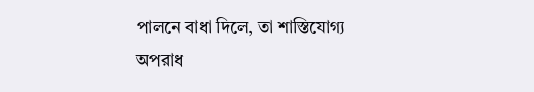পালনে বাধা দিলে, তা শাস্তিযোগ্য অপরাধ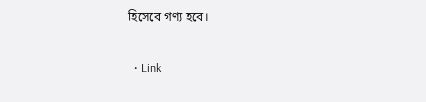হিসেবে গণ্য হবে।

  • Link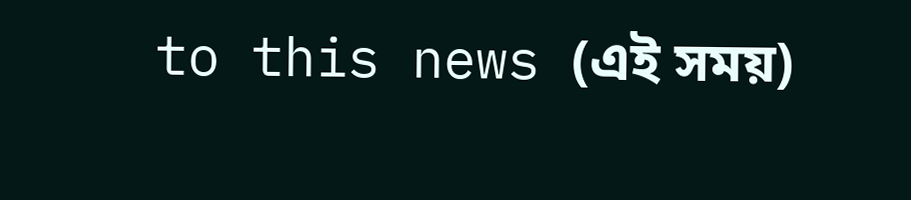to this news (এই সময়)